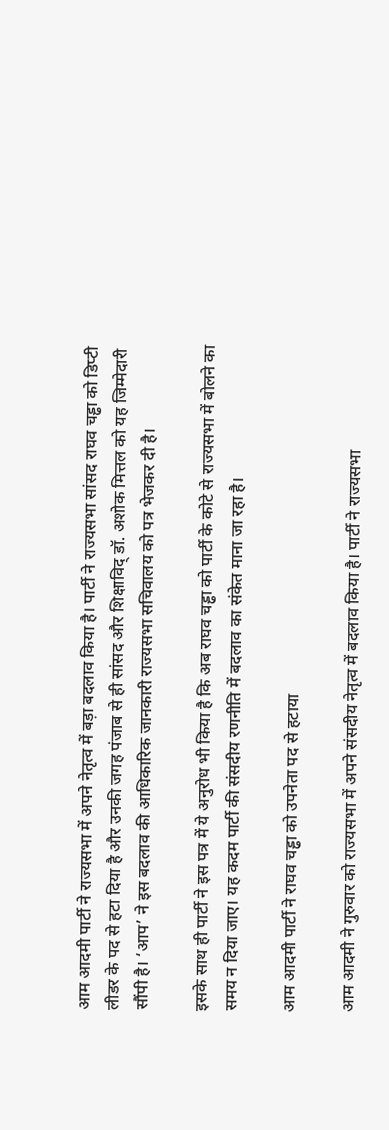आम आदमी पार्टी ने राज्यसभा में अपने नेतृत्व में बड़ा बदलाव किया है। पार्टी ने राज्यसभा सांसद राघव चड्ढा को डिप्टी लीडर के पद से हटा दिया है और उनकी जगह पंजाब से ही सांसद और शिक्षाविद् डॉ. अशोक मित्तल को यह जिम्मेदारी सौंपी है। ‘आप’ ने इस बदलाव की आधिकारिक जानकारी राज्यसभा सचिवालय को पत्र भेजकर दी है।

इसके साथ ही पार्टी ने इस पत्र में ये अनुरोध भी किया है कि अब राघव चड्ढा को पार्टी के कोटे से राज्यसभा में बोलने का समय न दिया जाए। यह कदम पार्टी की संसदीय रणनीति में बदलाव का संकेत माना जा रहा है।

आम आदमी पार्टी ने राघव चड्ढा को उपनेता पद से हटाया

आम आदमी ने गुरुवार को राज्यसभा में अपने संसदीय नेतृत्व में बदलाव किया है। पार्टी ने राज्यसभा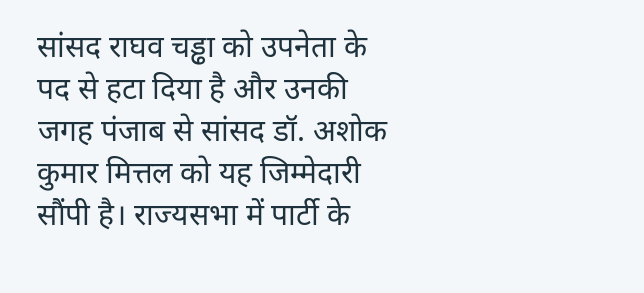सांसद राघव चड्ढा को उपनेता के पद से हटा दिया है और उनकी जगह पंजाब से सांसद डॉ. अशोक कुमार मित्तल को यह जिम्मेदारी सौंपी है। राज्यसभा में पार्टी के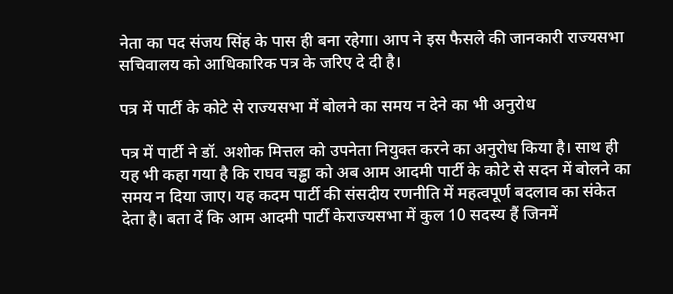नेता का पद संजय सिंह के पास ही बना रहेगा। आप ने इस फैसले की जानकारी राज्यसभा सचिवालय को आधिकारिक पत्र के जरिए दे दी है।

पत्र में पार्टी के कोटे से राज्यसभा में बोलने का समय न देने का भी अनुरोध

पत्र में पार्टी ने डॉ. अशोक मित्तल को उपनेता नियुक्त करने का अनुरोध किया है। साथ ही यह भी कहा गया है कि राघव चड्ढा को अब आम आदमी पार्टी के कोटे से सदन में बोलने का समय न दिया जाए। यह कदम पार्टी की संसदीय रणनीति में महत्वपूर्ण बदलाव का संकेत देता है। बता दें कि आम आदमी पार्टी केराज्यसभा में कुल 10 सदस्य हैं जिनमें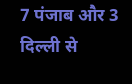7 पंजाब और 3 दिल्ली से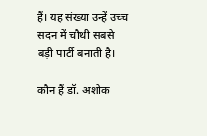हैं। यह संख्या उन्हें उच्च सदन में चौथी सबसे बड़ी पार्टी बनाती है।

कौन हैं डॉ. अशोक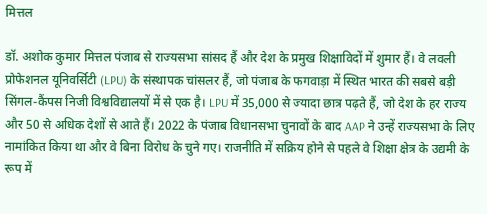मित्तल

डॉ. अशोक कुमार मित्तल पंजाब से राज्यसभा सांसद हैं और देश के प्रमुख शिक्षाविदों में शुमार हैं। वे लवली प्रोफेशनल यूनिवर्सिटी (LPU) के संस्थापक चांसलर हैं, जो पंजाब के फगवाड़ा में स्थित भारत की सबसे बड़ी सिंगल-कैंपस निजी विश्वविद्यालयों में से एक है। LPU में 35,000 से ज्यादा छात्र पढ़ते हैं, जो देश के हर राज्य और 50 से अधिक देशों से आते हैं। 2022 के पंजाब विधानसभा चुनावों के बाद AAP ने उन्हें राज्यसभा के लिए नामांकित किया था और वे बिना विरोध के चुने गए। राजनीति में सक्रिय होने से पहले वे शिक्षा क्षेत्र के उद्यमी के रूप में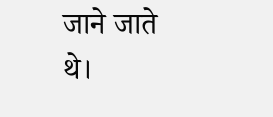जाने जाते थे।